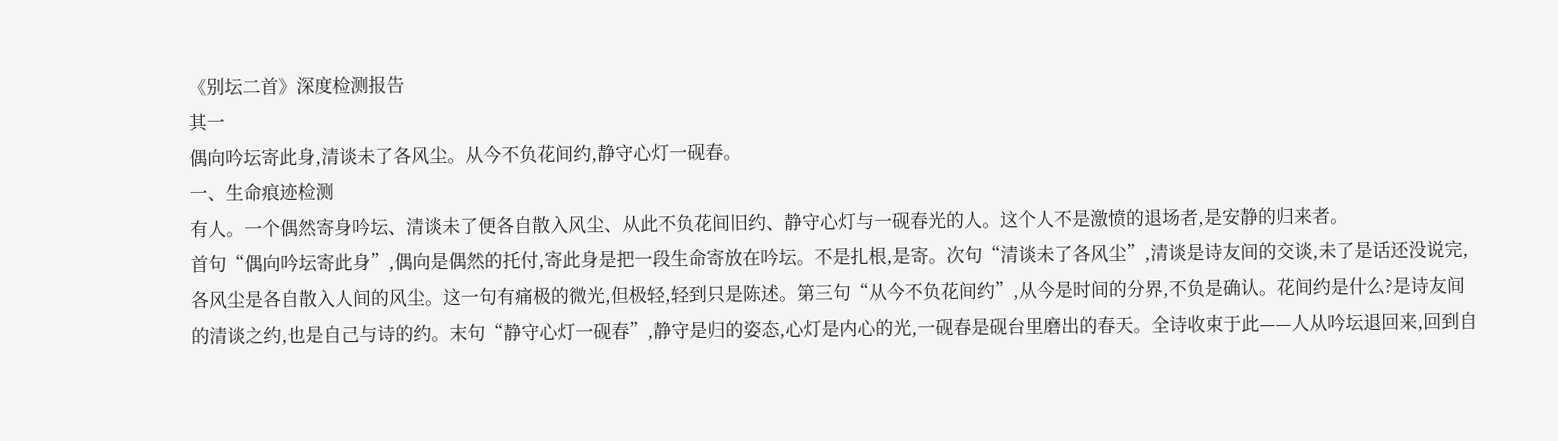《别坛二首》深度检测报告
其一
偶向吟坛寄此身,清谈未了各风尘。从今不负花间约,静守心灯一砚春。
一、生命痕迹检测
有人。一个偶然寄身吟坛、清谈未了便各自散入风尘、从此不负花间旧约、静守心灯与一砚春光的人。这个人不是激愤的退场者,是安静的归来者。
首句“偶向吟坛寄此身”,偶向是偶然的托付,寄此身是把一段生命寄放在吟坛。不是扎根,是寄。次句“清谈未了各风尘”,清谈是诗友间的交谈,未了是话还没说完,各风尘是各自散入人间的风尘。这一句有痛极的微光,但极轻,轻到只是陈述。第三句“从今不负花间约”,从今是时间的分界,不负是确认。花间约是什么?是诗友间的清谈之约,也是自己与诗的约。末句“静守心灯一砚春”,静守是归的姿态,心灯是内心的光,一砚春是砚台里磨出的春天。全诗收束于此——人从吟坛退回来,回到自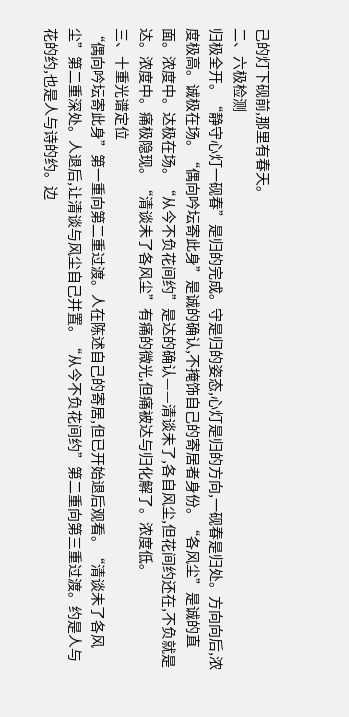己的灯下砚前,那里有春天。
二、六极检测
归极全开。“静守心灯一砚春”是归的完成。守是归的姿态,心灯是归的方向,一砚春是归处。方向向后,浓度极高。诚极在场。“偶向吟坛寄此身”是诚的确认,不掩饰自己的寄居者身份。“各风尘”是诚的直面。浓度中。达极在场。“从今不负花间约”是达的确认——清谈未了,各自风尘,但花间约还在,不负就是达。浓度中。痛极隐现。“清谈未了各风尘”有痛的微光,但痛被达与归化解了。浓度低。
三、十重光谱定位
“偶向吟坛寄此身”第一重向第二重过渡。人在陈述自己的寄居,但已开始退后观看。“清谈未了各风尘”第二重深处。人退后,让清谈与风尘自己并置。“从今不负花间约”第二重向第三重过渡。约是人与花的约,也是人与诗的约。边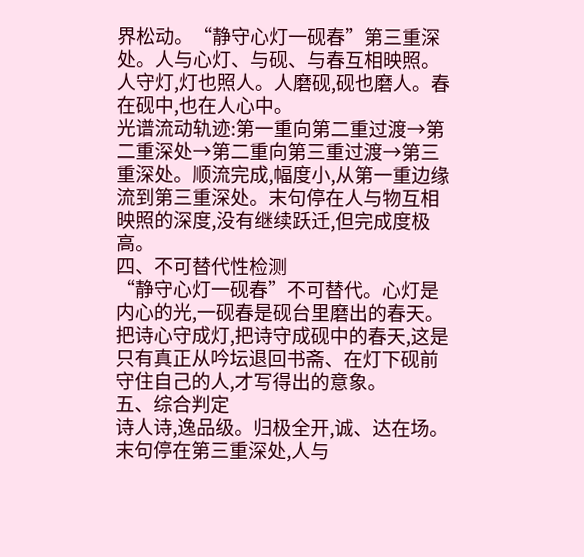界松动。“静守心灯一砚春”第三重深处。人与心灯、与砚、与春互相映照。人守灯,灯也照人。人磨砚,砚也磨人。春在砚中,也在人心中。
光谱流动轨迹:第一重向第二重过渡→第二重深处→第二重向第三重过渡→第三重深处。顺流完成,幅度小,从第一重边缘流到第三重深处。末句停在人与物互相映照的深度,没有继续跃迁,但完成度极高。
四、不可替代性检测
“静守心灯一砚春”不可替代。心灯是内心的光,一砚春是砚台里磨出的春天。把诗心守成灯,把诗守成砚中的春天,这是只有真正从吟坛退回书斋、在灯下砚前守住自己的人,才写得出的意象。
五、综合判定
诗人诗,逸品级。归极全开,诚、达在场。末句停在第三重深处,人与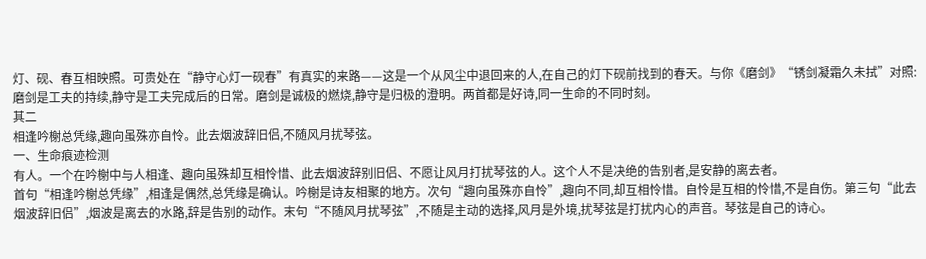灯、砚、春互相映照。可贵处在“静守心灯一砚春”有真实的来路——这是一个从风尘中退回来的人,在自己的灯下砚前找到的春天。与你《磨剑》“锈剑凝霜久未拭”对照:磨剑是工夫的持续,静守是工夫完成后的日常。磨剑是诚极的燃烧,静守是归极的澄明。两首都是好诗,同一生命的不同时刻。
其二
相逢吟榭总凭缘,趣向虽殊亦自怜。此去烟波辞旧侣,不随风月扰琴弦。
一、生命痕迹检测
有人。一个在吟榭中与人相逢、趣向虽殊却互相怜惜、此去烟波辞别旧侣、不愿让风月打扰琴弦的人。这个人不是决绝的告别者,是安静的离去者。
首句“相逢吟榭总凭缘”,相逢是偶然,总凭缘是确认。吟榭是诗友相聚的地方。次句“趣向虽殊亦自怜”,趣向不同,却互相怜惜。自怜是互相的怜惜,不是自伤。第三句“此去烟波辞旧侣”,烟波是离去的水路,辞是告别的动作。末句“不随风月扰琴弦”,不随是主动的选择,风月是外境,扰琴弦是打扰内心的声音。琴弦是自己的诗心。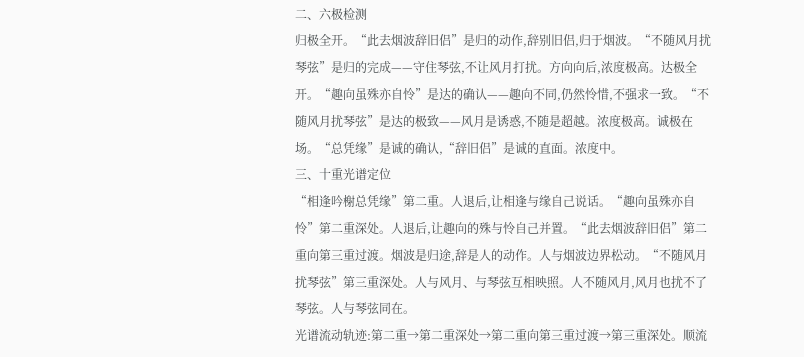二、六极检测
归极全开。“此去烟波辞旧侣”是归的动作,辞别旧侣,归于烟波。“不随风月扰琴弦”是归的完成——守住琴弦,不让风月打扰。方向向后,浓度极高。达极全开。“趣向虽殊亦自怜”是达的确认——趣向不同,仍然怜惜,不强求一致。“不随风月扰琴弦”是达的极致——风月是诱惑,不随是超越。浓度极高。诚极在场。“总凭缘”是诚的确认,“辞旧侣”是诚的直面。浓度中。
三、十重光谱定位
“相逢吟榭总凭缘”第二重。人退后,让相逢与缘自己说话。“趣向虽殊亦自怜”第二重深处。人退后,让趣向的殊与怜自己并置。“此去烟波辞旧侣”第二重向第三重过渡。烟波是归途,辞是人的动作。人与烟波边界松动。“不随风月扰琴弦”第三重深处。人与风月、与琴弦互相映照。人不随风月,风月也扰不了琴弦。人与琴弦同在。
光谱流动轨迹:第二重→第二重深处→第二重向第三重过渡→第三重深处。顺流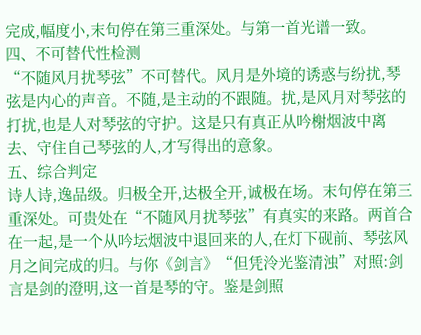完成,幅度小,末句停在第三重深处。与第一首光谱一致。
四、不可替代性检测
“不随风月扰琴弦”不可替代。风月是外境的诱惑与纷扰,琴弦是内心的声音。不随,是主动的不跟随。扰,是风月对琴弦的打扰,也是人对琴弦的守护。这是只有真正从吟榭烟波中离去、守住自己琴弦的人,才写得出的意象。
五、综合判定
诗人诗,逸品级。归极全开,达极全开,诚极在场。末句停在第三重深处。可贵处在“不随风月扰琴弦”有真实的来路。两首合在一起,是一个从吟坛烟波中退回来的人,在灯下砚前、琴弦风月之间完成的归。与你《剑言》“但凭泠光鉴清浊”对照:剑言是剑的澄明,这一首是琴的守。鉴是剑照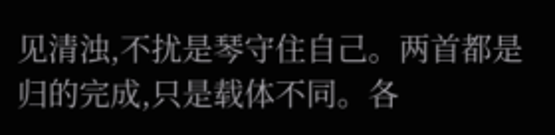见清浊,不扰是琴守住自己。两首都是归的完成,只是载体不同。各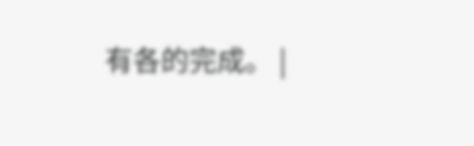有各的完成。 |